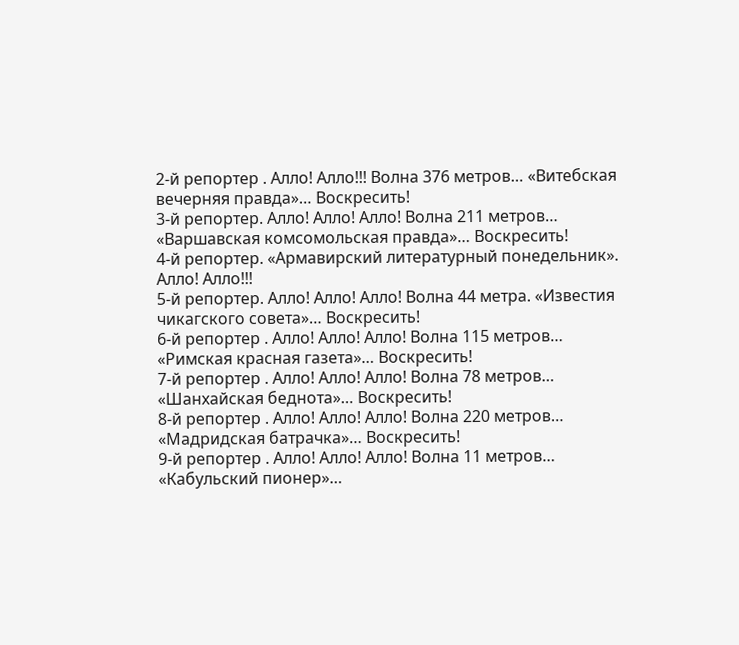2-й репортер . Алло! Алло!!! Волна 376 метров… «Витебская вечерняя правда»… Воскресить!
3-й репортер. Алло! Алло! Алло! Волна 211 метров… «Варшавская комсомольская правда»… Воскресить!
4-й репортер. «Армавирский литературный понедельник». Алло! Алло!!!
5-й репортер. Алло! Алло! Алло! Волна 44 метра. «Известия чикагского совета»… Воскресить!
6-й репортер . Алло! Алло! Алло! Волна 115 метров… «Римская красная газета»… Воскресить!
7-й репортер . Алло! Алло! Алло! Волна 78 метров… «Шанхайская беднота»… Воскресить!
8-й репортер . Алло! Алло! Алло! Волна 220 метров… «Мадридская батрачка»… Воскресить!
9-й репортер . Алло! Алло! Алло! Волна 11 метров… «Кабульский пионер»…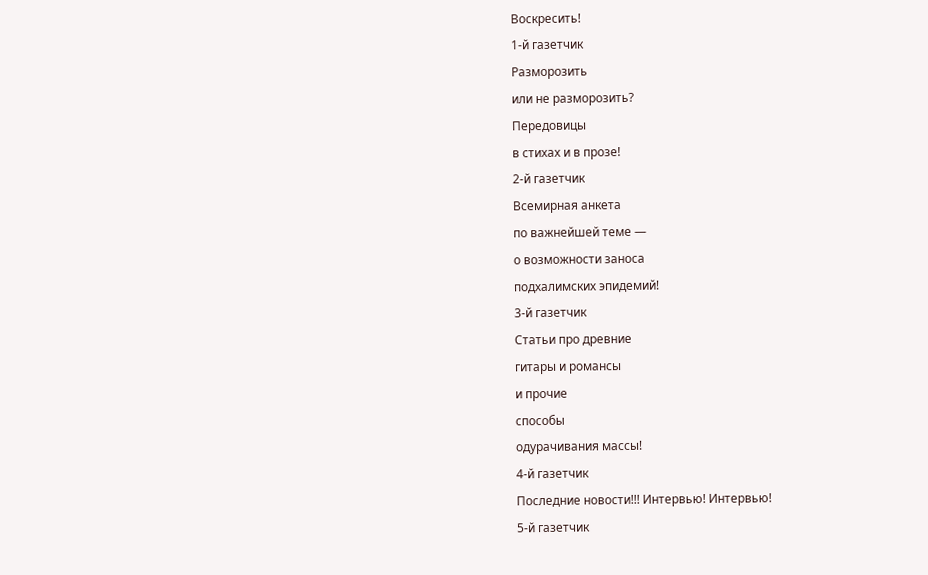Воскресить!
1-й газетчик
Разморозить
или не разморозить?
Передовицы
в стихах и в прозе!
2-й газетчик
Всемирная анкета
по важнейшей теме —
о возможности заноса
подхалимских эпидемий!
3-й газетчик
Статьи про древние
гитары и романсы
и прочие
способы
одурачивания массы!
4-й газетчик
Последние новости!!! Интервью! Интервью!
5-й газетчик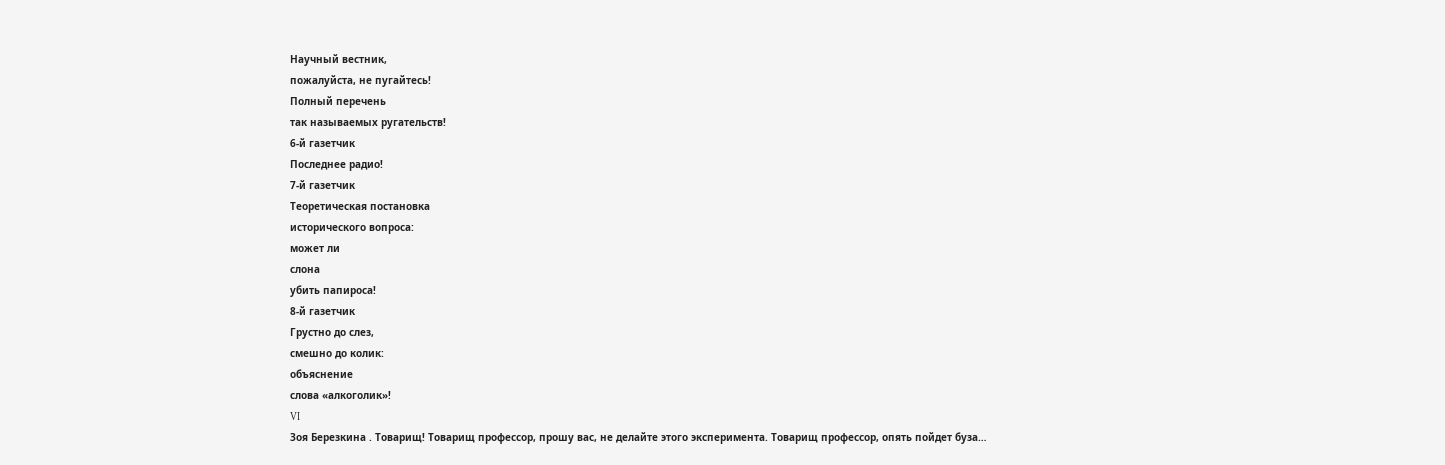Научный вестник,
пожалуйста, не пугайтесь!
Полный перечень
так называемых ругательств!
6-й газетчик
Последнее радио!
7-й газетчик
Теоретическая постановка
исторического вопроса:
может ли
слона
убить папироса!
8-й газетчик
Грустно до слез,
смешно до колик:
объяснение
слова «алкоголик»!
VI
Зоя Березкина . Товарищ! Товарищ профессор, прошу вас, не делайте этого эксперимента. Товарищ профессор, опять пойдет буза…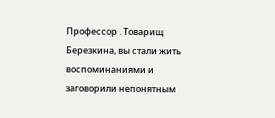Профессор . Товарищ Березкина, вы стали жить воспоминаниями и заговорили непонятным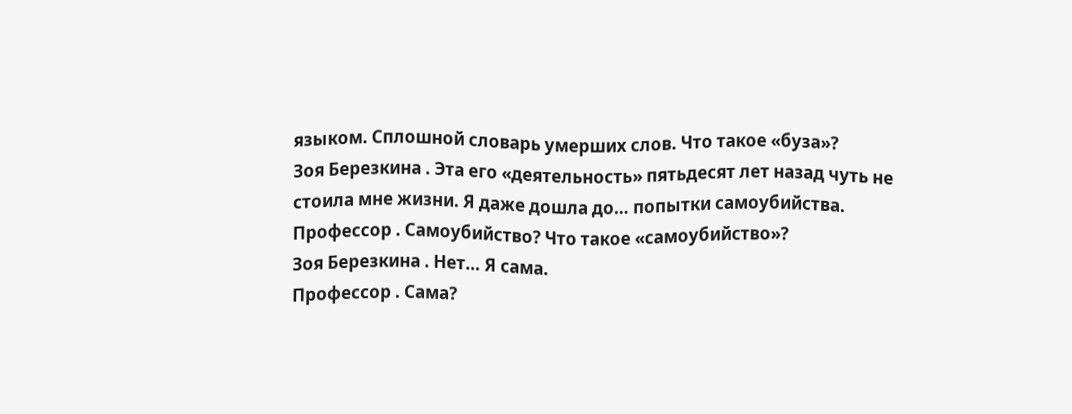языком. Сплошной словарь умерших слов. Что такое «буза»?
Зоя Березкина . Эта его «деятельность» пятьдесят лет назад чуть не стоила мне жизни. Я даже дошла до… попытки самоубийства.
Профессор . Самоубийство? Что такое «самоубийство»?
Зоя Березкина . Нет… Я сама.
Профессор . Сама?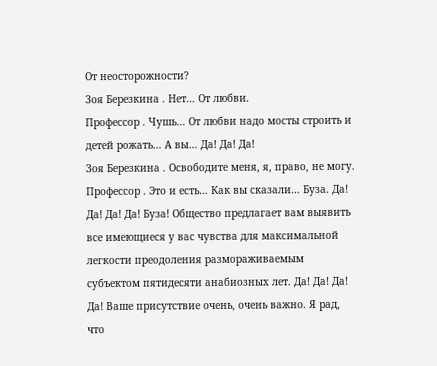От неосторожности?
Зоя Березкина . Нет… От любви.
Профессор . Чушь… От любви надо мосты строить и детей рожать… А вы… Да! Да! Да!
Зоя Березкина . Освободите меня, я, право, не могу.
Профессор . Это и есть… Как вы сказали… Буза. Да! Да! Да! Да! Буза! Общество предлагает вам выявить все имеющиеся у вас чувства для максимальной легкости преодоления размораживаемым субъектом пятидесяти анабиозных лет. Да! Да! Да! Да! Ваше присутствие очень, очень важно. Я рад, что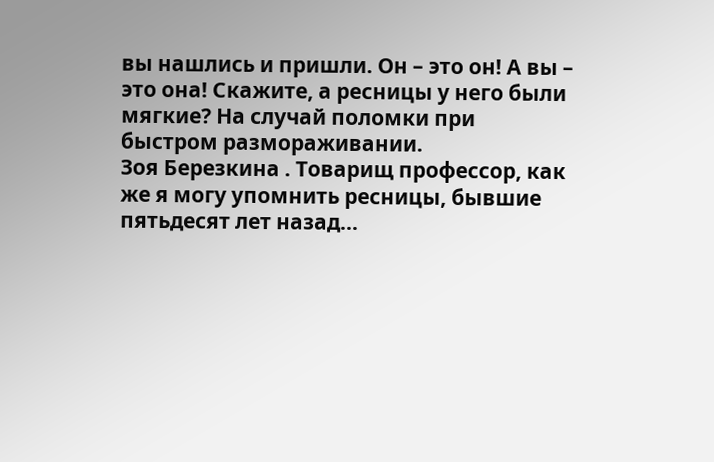вы нашлись и пришли. Он – это он! А вы – это она! Скажите, а ресницы у него были мягкие? На случай поломки при быстром размораживании.
Зоя Березкина . Товарищ профессор, как же я могу упомнить ресницы, бывшие пятьдесят лет назад…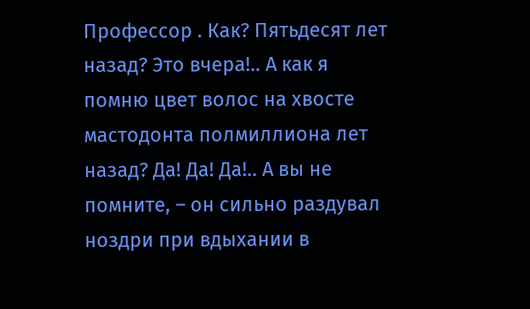Профессор . Как? Пятьдесят лет назад? Это вчера!.. А как я помню цвет волос на хвосте мастодонта полмиллиона лет назад? Да! Да! Да!.. А вы не помните, – он сильно раздувал ноздри при вдыхании в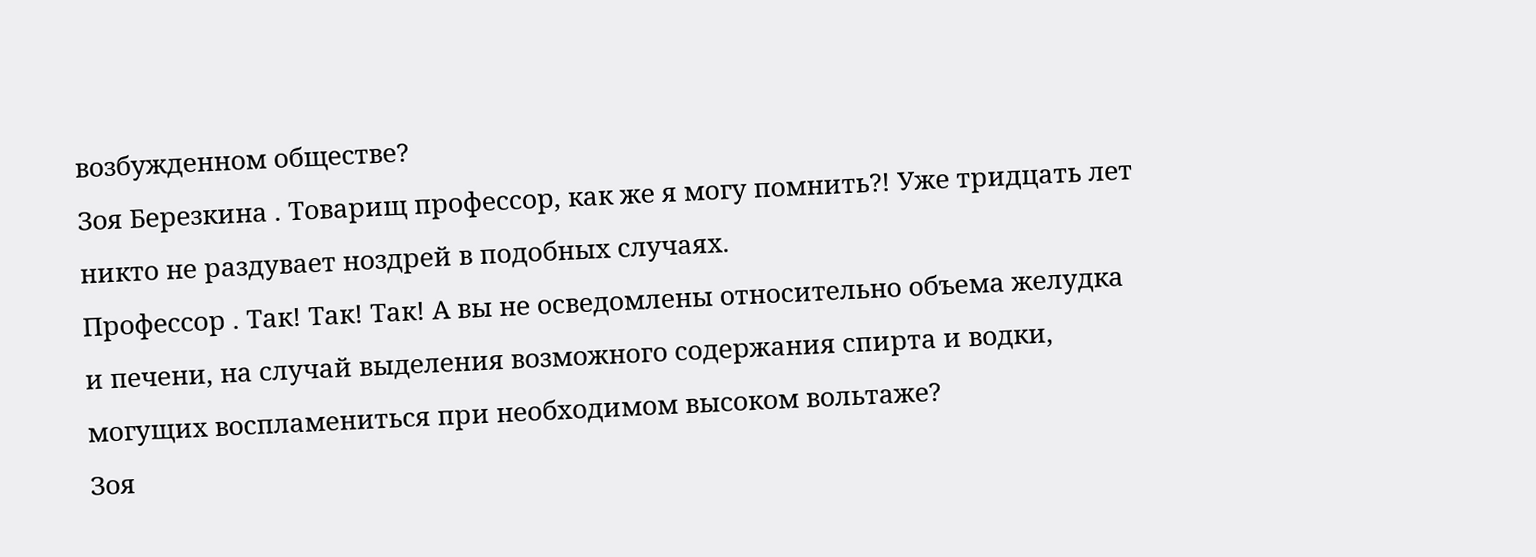возбужденном обществе?
Зоя Березкина . Товарищ профессор, как же я могу помнить?! Уже тридцать лет никто не раздувает ноздрей в подобных случаях.
Профессор . Так! Так! Так! А вы не осведомлены относительно объема желудка и печени, на случай выделения возможного содержания спирта и водки, могущих воспламениться при необходимом высоком вольтаже?
Зоя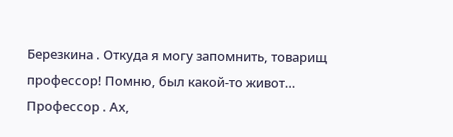Березкина . Откуда я могу запомнить, товарищ профессор! Помню, был какой-то живот…
Профессор . Ах,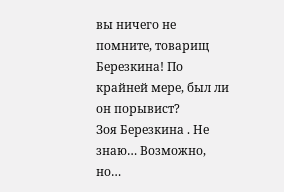вы ничего не помните, товарищ Березкина! По крайней мере, был ли он порывист?
Зоя Березкина . Не знаю… Возможно, но…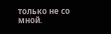только не со мной.